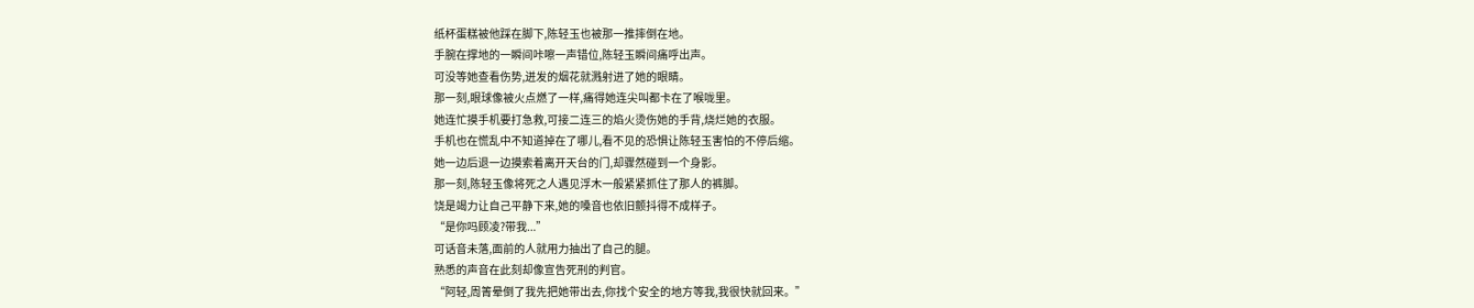纸杯蛋糕被他踩在脚下,陈轻玉也被那一推摔倒在地。
手腕在撑地的一瞬间咔嚓一声错位,陈轻玉瞬间痛呼出声。
可没等她查看伤势,迸发的烟花就溅射进了她的眼睛。
那一刻,眼球像被火点燃了一样,痛得她连尖叫都卡在了喉咙里。
她连忙摸手机要打急救,可接二连三的焰火烫伤她的手背,烧烂她的衣服。
手机也在慌乱中不知道掉在了哪儿,看不见的恐惧让陈轻玉害怕的不停后缩。
她一边后退一边摸索着离开天台的门,却骤然碰到一个身影。
那一刻,陈轻玉像将死之人遇见浮木一般紧紧抓住了那人的裤脚。
饶是竭力让自己平静下来,她的嗓音也依旧颤抖得不成样子。
“是你吗顾凌?带我...”
可话音未落,面前的人就用力抽出了自己的腿。
熟悉的声音在此刻却像宣告死刑的判官。
“阿轻,周箐晕倒了我先把她带出去,你找个安全的地方等我,我很快就回来。”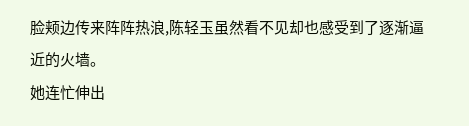脸颊边传来阵阵热浪,陈轻玉虽然看不见却也感受到了逐渐逼近的火墙。
她连忙伸出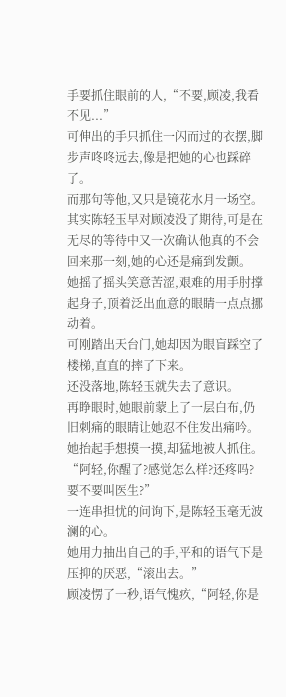手要抓住眼前的人,“不要,顾凌,我看不见...”
可伸出的手只抓住一闪而过的衣摆,脚步声咚咚远去,像是把她的心也踩碎了。
而那句等他,又只是镜花水月一场空。
其实陈轻玉早对顾凌没了期待,可是在无尽的等待中又一次确认他真的不会回来那一刻,她的心还是痛到发颤。
她摇了摇头笑意苦涩,艰难的用手肘撑起身子,顶着泛出血意的眼睛一点点挪动着。
可刚踏出天台门,她却因为眼盲踩空了楼梯,直直的摔了下来。
还没落地,陈轻玉就失去了意识。
再睁眼时,她眼前蒙上了一层白布,仍旧刺痛的眼睛让她忍不住发出痛吟。
她抬起手想摸一摸,却猛地被人抓住。
“阿轻,你醒了?感觉怎么样?还疼吗?要不要叫医生?”
一连串担忧的问询下,是陈轻玉毫无波澜的心。
她用力抽出自己的手,平和的语气下是压抑的厌恶,“滚出去。”
顾凌愣了一秒,语气愧疚,“阿轻,你是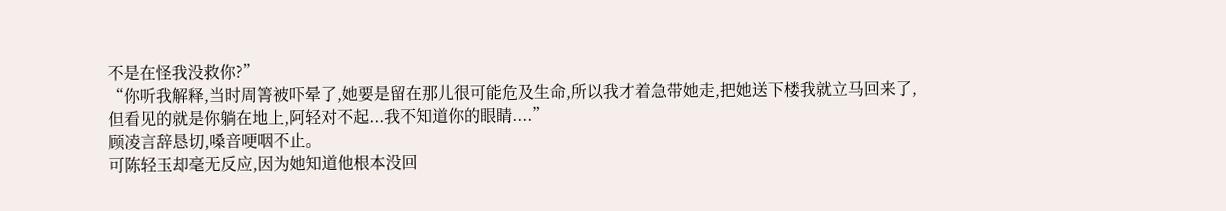不是在怪我没救你?”
“你听我解释,当时周箐被吓晕了,她要是留在那儿很可能危及生命,所以我才着急带她走,把她送下楼我就立马回来了,但看见的就是你躺在地上,阿轻对不起...我不知道你的眼睛....”
顾凌言辞恳切,嗓音哽咽不止。
可陈轻玉却毫无反应,因为她知道他根本没回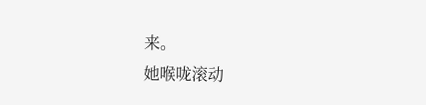来。
她喉咙滚动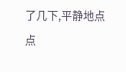了几下,平静地点点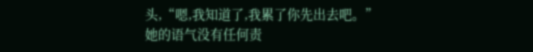头,“嗯,我知道了,我累了你先出去吧。”
她的语气没有任何责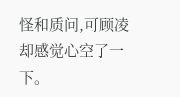怪和质问,可顾凌却感觉心空了一下。